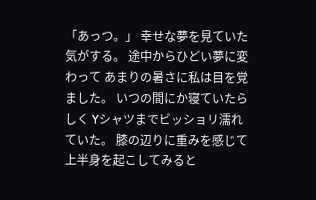「あっつ。」 幸せな夢を見ていた気がする。 途中からひどい夢に変わって あまりの暑さに私は目を覚ました。 いつの間にか寝ていたらしく Yシャツまでビッショリ濡れていた。 膝の辺りに重みを感じて 上半身を起こしてみると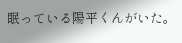眠っている陽平くんがいた。